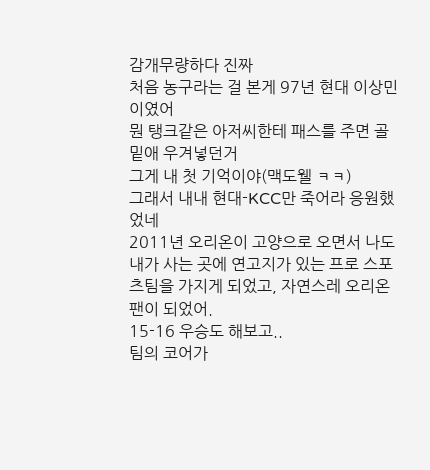감개무량하다 진짜
처음 농구라는 걸 본게 97년 현대 이상민이였어
뭔 탱크같은 아저씨한테 패스를 주면 골밑애 우겨넣던거
그게 내 첫 기억이야(맥도웰 ㅋㅋ)
그래서 내내 현대-KCC만 죽어라 응원했었네
2011년 오리온이 고양으로 오면서 나도 내가 사는 곳에 연고지가 있는 프로 스포츠팀을 가지게 되었고, 자연스레 오리온팬이 되었어.
15-16 우승도 해보고..
팀의 코어가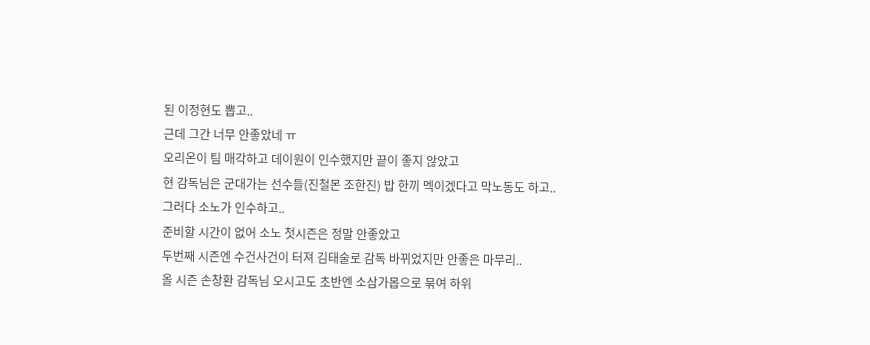된 이정현도 뽑고..
근데 그간 너무 안좋았네 ㅠ
오리온이 팀 매각하고 데이원이 인수했지만 끝이 좋지 않았고
현 감독님은 군대가는 선수들(진철몬 조한진) 밥 한끼 멕이겠다고 막노동도 하고..
그러다 소노가 인수하고..
준비할 시간이 없어 소노 첫시즌은 정말 안좋았고
두번째 시즌엔 수건사건이 터져 김태술로 감독 바뀌었지만 안좋은 마무리..
올 시즌 손창환 감독님 오시고도 초반엔 소삼가몹으로 묶여 하위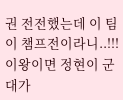권 전전했는데 이 팀이 챔프전이라니..!!!
이왕이면 정현이 군대가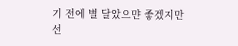기 전에 별 달았으먄 좋겠지만
선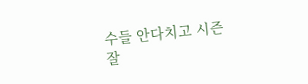수들 안다치고 시즌 잘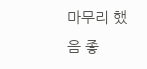마무리 했음 좋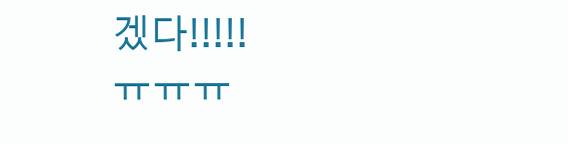겠다!!!!!
ㅠㅠㅠ